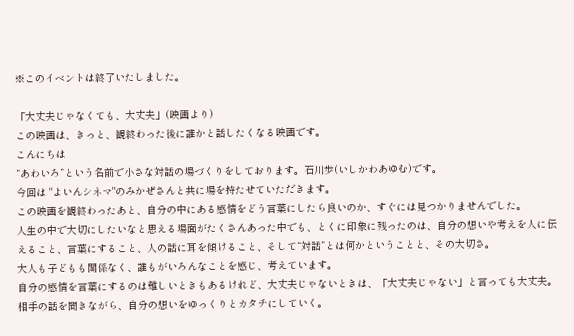※このイベントは終了いたしました。

「大丈夫じゃなくても、大丈夫」(映画より)
この映画は、きっと、観終わった後に誰かと話したくなる映画です。
こんにちは
“あわいろ”という名前で小さな対話の場づくりをしております。石川歩(いしかわあゆむ)です。
今回は "よいんシネマ"のみかぜさんと共に場を持たせていただきます。
この映画を観終わったあと、自分の中にある感情をどう言葉にしたら良いのか、すぐには見つかりませんでした。
人生の中で大切にしたいなと思える場面がたくさんあった中でも、とくに印象に残ったのは、自分の想いや考えを人に伝えること、言葉にすること、人の話に耳を傾けること、そして“対話”とは何かということと、その大切さ。
大人も子どもも関係なく、誰もがいろんなことを感じ、考えています。
自分の感情を言葉にするのは難しいときもあるけれど、大丈夫じゃないときは、「大丈夫じゃない」と言っても大丈夫。
相手の話を聞きながら、自分の想いをゆっくりとカタチにしていく。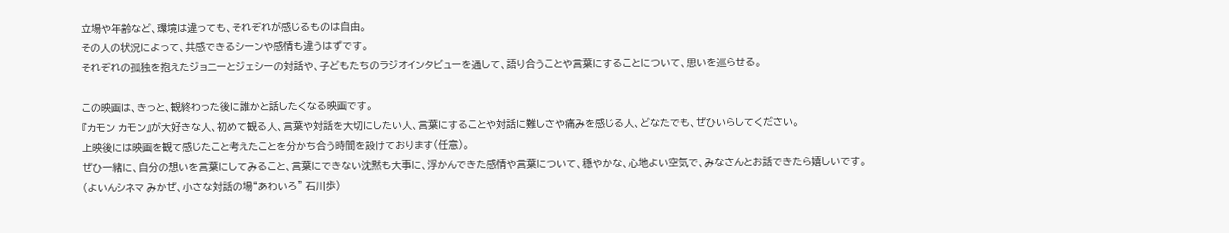立場や年齢など、環境は違っても、それぞれが感じるものは自由。
その人の状況によって、共感できるシーンや感情も違うはずです。
それぞれの孤独を抱えたジョニーとジェシーの対話や、子どもたちのラジオインタビューを通して、語り合うことや言葉にすることについて、思いを巡らせる。

この映画は、きっと、観終わった後に誰かと話したくなる映画です。
『カモン カモン』が大好きな人、初めて観る人、言葉や対話を大切にしたい人、言葉にすることや対話に難しさや痛みを感じる人、どなたでも、ぜひいらしてください。
上映後には映画を観て感じたこと考えたことを分かち合う時間を設けております(任意)。
ぜひ一緒に、自分の想いを言葉にしてみること、言葉にできない沈黙も大事に、浮かんできた感情や言葉について、穏やかな、心地よい空気で、みなさんとお話できたら嬉しいです。
(よいんシネマ みかぜ、小さな対話の場“あわいろ” 石川歩)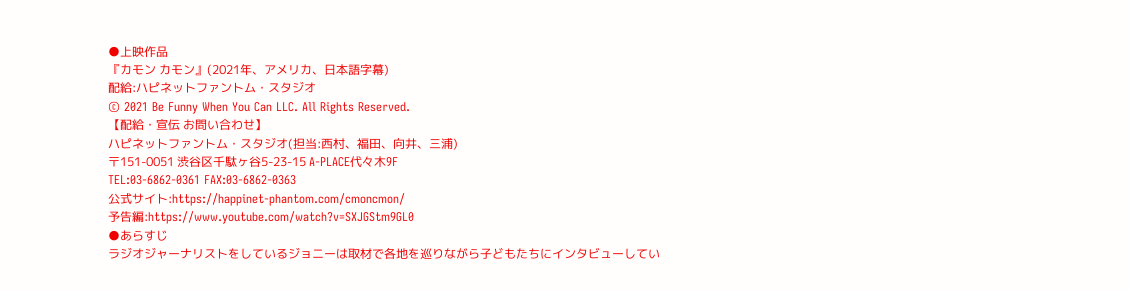●上映作品
『カモン カモン』(2021年、アメリカ、日本語字幕)
配給:ハピネットファントム・スタジオ
© 2021 Be Funny When You Can LLC. All Rights Reserved.
【配給・宣伝 お問い合わせ】
ハピネットファントム・スタジオ(担当:西村、福田、向井、三浦)
〒151-0051 渋谷区千駄ヶ谷5-23-15 A-PLACE代々木9F
TEL:03-6862-0361 FAX:03-6862-0363
公式サイト:https://happinet-phantom.com/cmoncmon/
予告編:https://www.youtube.com/watch?v=SXJGStm9GL0
●あらすじ
ラジオジャーナリストをしているジョニーは取材で各地を巡りながら子どもたちにインタビューしてい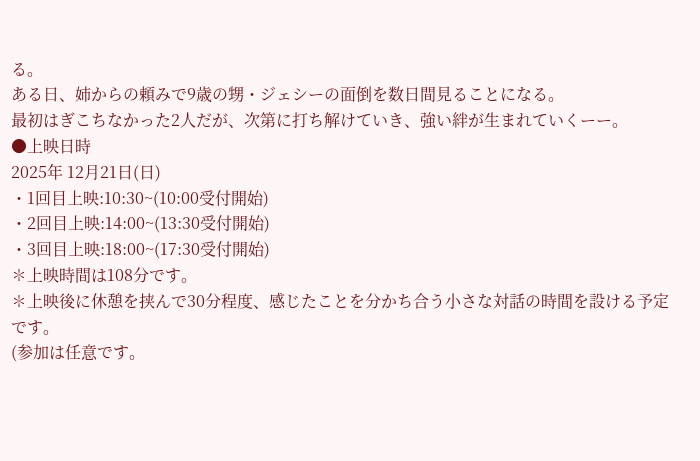る。
ある日、姉からの頼みで9歳の甥・ジェシーの面倒を数日間見ることになる。
最初はぎこちなかった2人だが、次第に打ち解けていき、強い絆が生まれていくーー。
●上映日時
2025年 12月21日(日)
・1回目上映:10:30~(10:00受付開始)
・2回目上映:14:00~(13:30受付開始)
・3回目上映:18:00~(17:30受付開始)
✽上映時間は108分です。
✽上映後に休憩を挟んで30分程度、感じたことを分かち合う小さな対話の時間を設ける予定です。
(参加は任意です。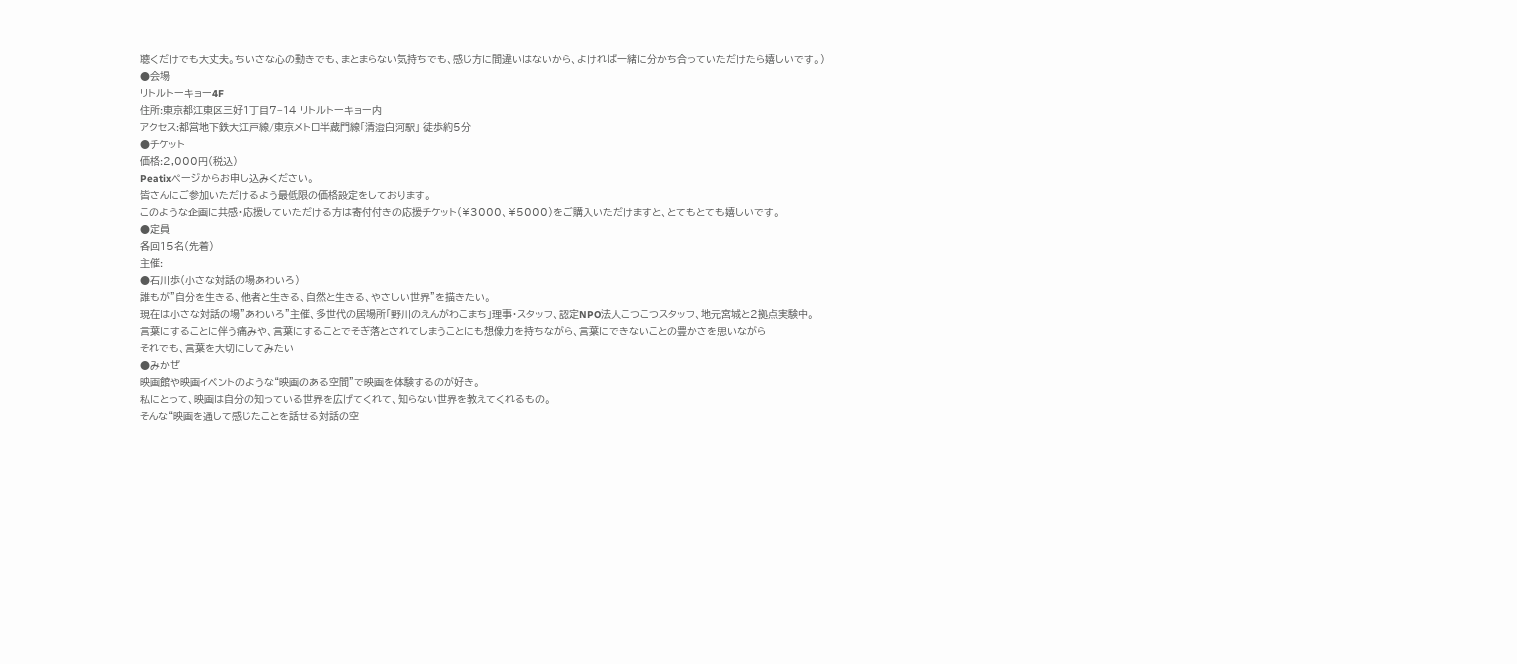聴くだけでも大丈夫。ちいさな心の動きでも、まとまらない気持ちでも、感じ方に間違いはないから、よければ一緒に分かち合っていただけたら嬉しいです。)
●会場
リトルトーキョー4F
住所:東京都江東区三好1丁目7−14 リトルトーキョー内
アクセス:都営地下鉄大江戸線/東京メトロ半蔵門線「清澄白河駅」 徒歩約5分
●チケット
価格:2,000円(税込)
Peatixページからお申し込みください。
皆さんにご参加いただけるよう最低限の価格設定をしております。
このような企画に共感・応援していただける方は寄付付きの応援チケット(¥3000、¥5000)をご購入いただけますと、とてもとても嬉しいです。
●定員
各回15名(先着)
主催:
●石川歩(小さな対話の場あわいろ)
誰もが"自分を生きる、他者と生きる、自然と生きる、やさしい世界"を描きたい。
現在は小さな対話の場"あわいろ"主催、多世代の居場所「野川のえんがわこまち」理事・スタッフ、認定NPO法人こつこつスタッフ、地元宮城と2拠点実験中。
言葉にすることに伴う痛みや、言葉にすることでそぎ落とされてしまうことにも想像力を持ちながら、言葉にできないことの豊かさを思いながら
それでも、言葉を大切にしてみたい
●みかぜ
映画館や映画イベントのような“映画のある空間”で映画を体験するのが好き。
私にとって、映画は自分の知っている世界を広げてくれて、知らない世界を教えてくれるもの。
そんな“映画を通して感じたことを話せる対話の空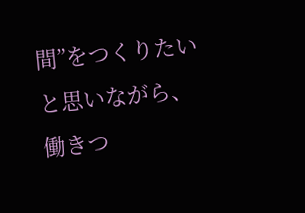間”をつくりたいと思いながら、働きつ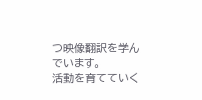つ映像翻訳を学んでいます。
活動を育てていく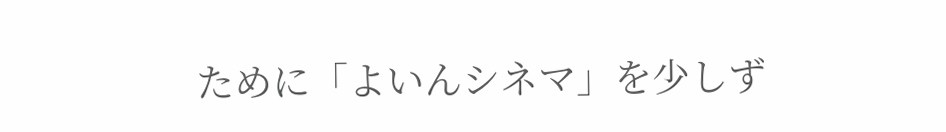ために「よいんシネマ」を少しず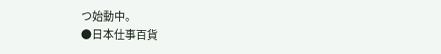つ始動中。
●日本仕事百貨